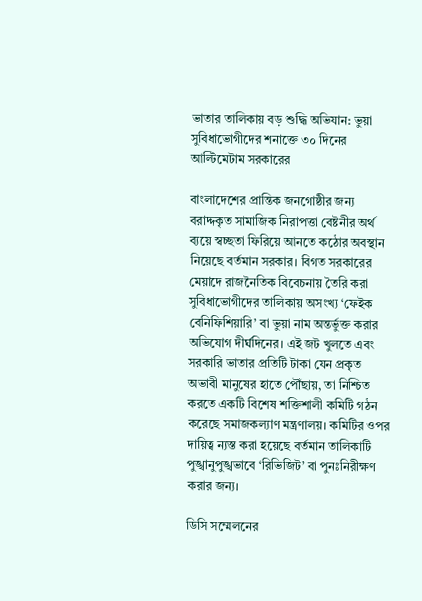ভাতার তালিকায় বড় শুদ্ধি অভিযান: ভুয়া সুবিধাভোগীদের শনাক্তে ৩০ দিনের আল্টিমেটাম সরকারের

বাংলাদেশের প্রান্তিক জনগোষ্ঠীর জন্য বরাদ্দকৃত সামাজিক নিরাপত্তা বেষ্টনীর অর্থ ব্যয়ে স্বচ্ছতা ফিরিয়ে আনতে কঠোর অবস্থান নিয়েছে বর্তমান সরকার। বিগত সরকারের মেয়াদে রাজনৈতিক বিবেচনায় তৈরি করা সুবিধাভোগীদের তালিকায় অসংখ্য ‘ফেইক বেনিফিশিয়ারি’ বা ভুয়া নাম অন্তর্ভুক্ত করার অভিযোগ দীর্ঘদিনের। এই জট খুলতে এবং সরকারি ভাতার প্রতিটি টাকা যেন প্রকৃত অভাবী মানুষের হাতে পৌঁছায়, তা নিশ্চিত করতে একটি বিশেষ শক্তিশালী কমিটি গঠন করেছে সমাজকল্যাণ মন্ত্রণালয়। কমিটির ওপর দায়িত্ব ন্যস্ত করা হয়েছে বর্তমান তালিকাটি পুঙ্খানুপুঙ্খভাবে ‘রিভিজিট’ বা পুনঃনিরীক্ষণ করার জন্য।

ডিসি সম্মেলনের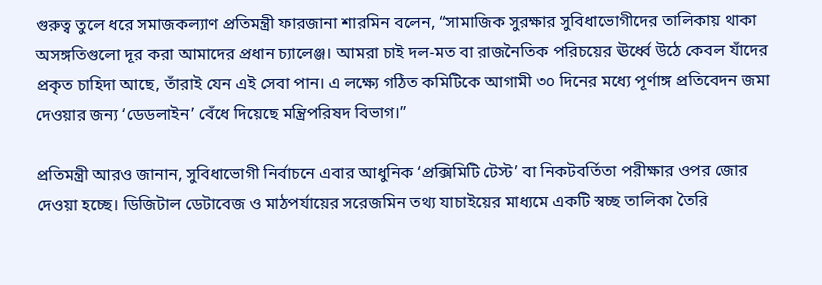গুরুত্ব তুলে ধরে সমাজকল্যাণ প্রতিমন্ত্রী ফারজানা শারমিন বলেন, “সামাজিক সুরক্ষার সুবিধাভোগীদের তালিকায় থাকা অসঙ্গতিগুলো দূর করা আমাদের প্রধান চ্যালেঞ্জ। আমরা চাই দল-মত বা রাজনৈতিক পরিচয়ের ঊর্ধ্বে উঠে কেবল যাঁদের প্রকৃত চাহিদা আছে, তাঁরাই যেন এই সেবা পান। এ লক্ষ্যে গঠিত কমিটিকে আগামী ৩০ দিনের মধ্যে পূর্ণাঙ্গ প্রতিবেদন জমা দেওয়ার জন্য ‘ডেডলাইন’ বেঁধে দিয়েছে মন্ত্রিপরিষদ বিভাগ।”

প্রতিমন্ত্রী আরও জানান, সুবিধাভোগী নির্বাচনে এবার আধুনিক ‘প্রক্সিমিটি টেস্ট’ বা নিকটবর্তিতা পরীক্ষার ওপর জোর দেওয়া হচ্ছে। ডিজিটাল ডেটাবেজ ও মাঠপর্যায়ের সরেজমিন তথ্য যাচাইয়ের মাধ্যমে একটি স্বচ্ছ তালিকা তৈরি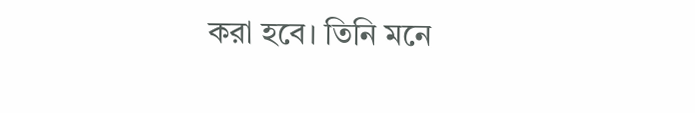করা হবে। তিনি মনে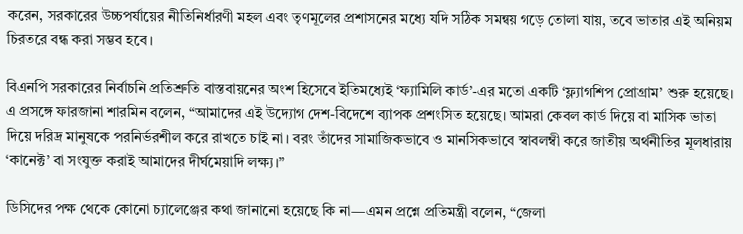করেন, সরকারের উচ্চপর্যায়ের নীতিনির্ধারণী মহল এবং তৃণমূলের প্রশাসনের মধ্যে যদি সঠিক সমন্বয় গড়ে তোলা যায়, তবে ভাতার এই অনিয়ম চিরতরে বন্ধ করা সম্ভব হবে।

বিএনপি সরকারের নির্বাচনি প্রতিশ্রুতি বাস্তবায়নের অংশ হিসেবে ইতিমধ্যেই ‘ফ্যামিলি কার্ড’-এর মতো একটি ‘ফ্ল্যাগশিপ প্রোগ্রাম’ শুরু হয়েছে। এ প্রসঙ্গে ফারজানা শারমিন বলেন, “আমাদের এই উদ্যোগ দেশ-বিদেশে ব্যাপক প্রশংসিত হয়েছে। আমরা কেবল কার্ড দিয়ে বা মাসিক ভাতা দিয়ে দরিদ্র মানুষকে পরনির্ভরশীল করে রাখতে চাই না। বরং তাঁদের সামাজিকভাবে ও মানসিকভাবে স্বাবলম্বী করে জাতীয় অর্থনীতির মূলধারায় ‘কানেক্ট’ বা সংযুক্ত করাই আমাদের দীর্ঘমেয়াদি লক্ষ্য।”

ডিসিদের পক্ষ থেকে কোনো চ্যালেঞ্জের কথা জানানো হয়েছে কি না—এমন প্রশ্নে প্রতিমন্ত্রী বলেন, “জেলা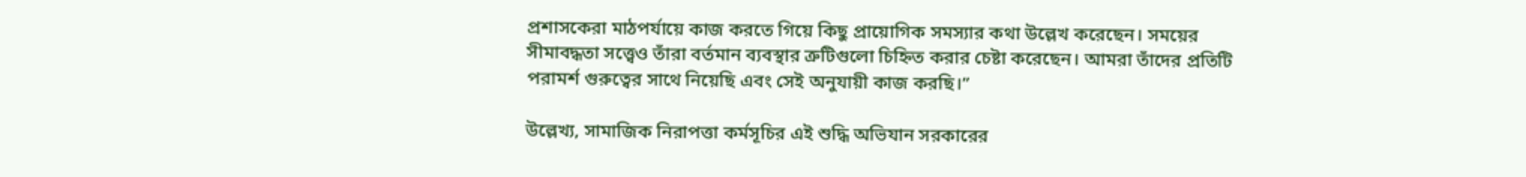প্রশাসকেরা মাঠপর্যায়ে কাজ করতে গিয়ে কিছু প্রায়োগিক সমস্যার কথা উল্লেখ করেছেন। সময়ের সীমাবদ্ধতা সত্ত্বেও তাঁরা বর্তমান ব্যবস্থার ত্রুটিগুলো চিহ্নিত করার চেষ্টা করেছেন। আমরা তাঁদের প্রতিটি পরামর্শ গুরুত্বের সাথে নিয়েছি এবং সেই অনুযায়ী কাজ করছি।”

উল্লেখ্য, সামাজিক নিরাপত্তা কর্মসূচির এই শুদ্ধি অভিযান সরকারের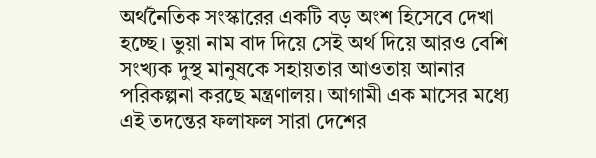অর্থনৈতিক সংস্কারের একটি বড় অংশ হিসেবে দেখা হচ্ছে। ভুয়া নাম বাদ দিয়ে সেই অর্থ দিয়ে আরও বেশি সংখ্যক দুস্থ মানুষকে সহায়তার আওতায় আনার পরিকল্পনা করছে মন্ত্রণালয়। আগামী এক মাসের মধ্যে এই তদন্তের ফলাফল সারা দেশের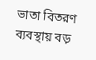ভাতা বিতরণ ব্যবস্থায় বড়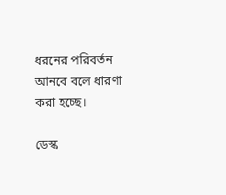ধরনের পরিবর্তন আনবে বলে ধারণা করা হচ্ছে।

ডেস্ক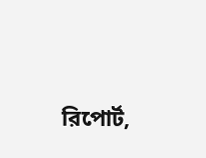রিপোর্ট,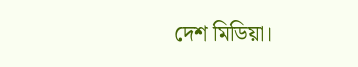দেশ মিডিয়া।